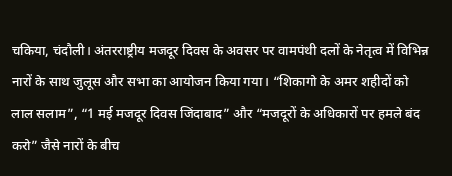चकिया, चंदौली। अंतरराष्ट्रीय मजदूर दिवस के अवसर पर वामपंथी दलों के नेतृत्व में विभिन्न नारों के साथ जुलूस और सभा का आयोजन किया गया। “शिकागो के अमर शहीदों को लाल सलाम”, “1 मई मजदूर दिवस जिंदाबाद” और “मजदूरों के अधिकारों पर हमले बंद करो” जैसे नारों के बीच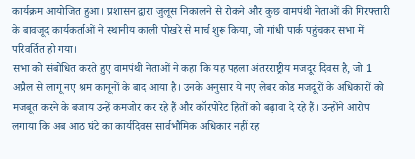कार्यक्रम आयोजित हुआ। प्रशासन द्वारा जुलूस निकालने से रोकने और कुछ वामपंथी नेताओं की गिरफ्तारी के बावजूद कार्यकर्ताओं ने स्थानीय काली पोखरे से मार्च शुरू किया, जो गांधी पार्क पहुंचकर सभा में परिवर्तित हो गया।
सभा को संबोधित करते हुए वामपंथी नेताओं ने कहा कि यह पहला अंतरराष्ट्रीय मजदूर दिवस है, जो 1 अप्रैल से लागू नए श्रम कानूनों के बाद आया है। उनके अनुसार ये नए लेबर कोड मजदूरों के अधिकारों को मजबूत करने के बजाय उन्हें कमजोर कर रहे हैं और कॉरपोरेट हितों को बढ़ावा दे रहे हैं। उन्होंने आरोप लगाया कि अब आठ घंटे का कार्यदिवस सार्वभौमिक अधिकार नहीं रह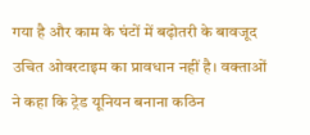गया है और काम के घंटों में बढ़ोतरी के बावजूद उचित ओवरटाइम का प्रावधान नहीं है। वक्ताओं ने कहा कि ट्रेड यूनियन बनाना कठिन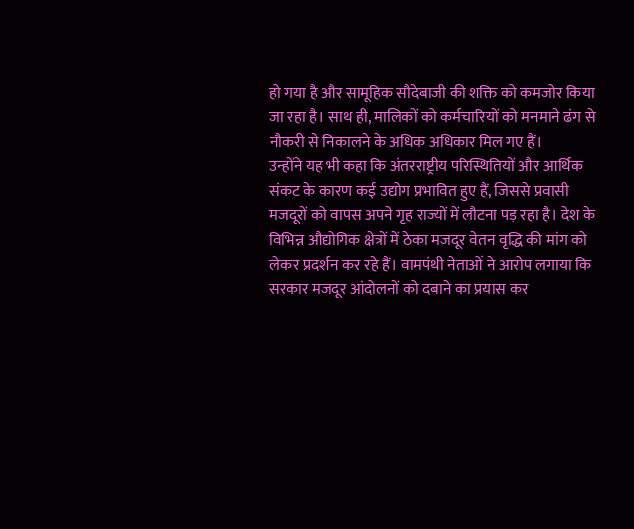हो गया है और सामूहिक सौदेबाजी की शक्ति को कमजोर किया जा रहा है। साथ ही, मालिकों को कर्मचारियों को मनमाने ढंग से नौकरी से निकालने के अधिक अधिकार मिल गए हैं।
उन्होंने यह भी कहा कि अंतरराष्ट्रीय परिस्थितियों और आर्थिक संकट के कारण कई उद्योग प्रभावित हुए हैं, जिससे प्रवासी मजदूरों को वापस अपने गृह राज्यों में लौटना पड़ रहा है। देश के विभिन्न औद्योगिक क्षेत्रों में ठेका मजदूर वेतन वृद्धि की मांग को लेकर प्रदर्शन कर रहे हैं। वामपंथी नेताओं ने आरोप लगाया कि सरकार मजदूर आंदोलनों को दबाने का प्रयास कर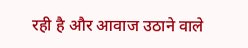रही है और आवाज उठाने वाले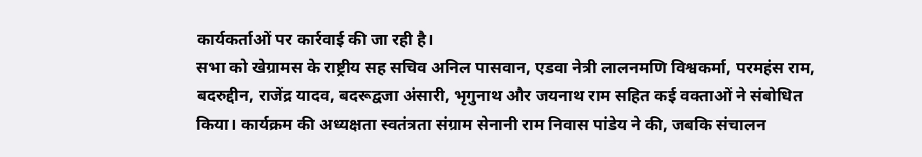कार्यकर्ताओं पर कार्रवाई की जा रही है।
सभा को खेग्रामस के राष्ट्रीय सह सचिव अनिल पासवान, एडवा नेत्री लालनमणि विश्वकर्मा, परमहंस राम, बदरुद्दीन, राजेंद्र यादव, बदरूद्वजा अंसारी, भृगुनाथ और जयनाथ राम सहित कई वक्ताओं ने संबोधित किया। कार्यक्रम की अध्यक्षता स्वतंत्रता संग्राम सेनानी राम निवास पांडेय ने की, जबकि संचालन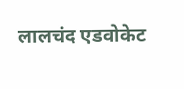लालचंद एडवोकेट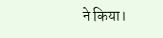ने किया।